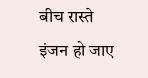बीच रास्ते इंजन हो जाए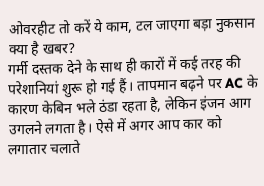ओवरहीट तो करें ये काम, टल जाएगा बड़ा नुकसान
क्या है खबर?
गर्मी दस्तक देने के साथ ही कारों में कई तरह की परेशानियां शुरू हो गई हैं। तापमान बढ़ने पर AC के कारण केबिन भले ठंडा रहता है, लेकिन इंजन आग उगलने लगता है। ऐसे में अगर आप कार को लगातार चलाते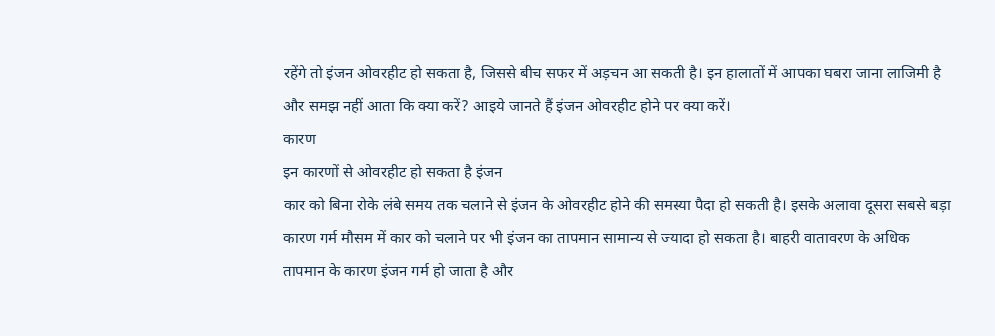रहेंगे तो इंजन ओवरहीट हो सकता है, जिससे बीच सफर में अड़चन आ सकती है। इन हालातों में आपका घबरा जाना लाजिमी है और समझ नहीं आता कि क्या करें? आइये जानते हैं इंजन ओवरहीट होने पर क्या करें।
कारण
इन कारणों से ओवरहीट हो सकता है इंजन
कार को बिना रोके लंबे समय तक चलाने से इंजन के ओवरहीट होने की समस्या पैदा हो सकती है। इसके अलावा दूसरा सबसे बड़ा कारण गर्म मौसम में कार को चलाने पर भी इंजन का तापमान सामान्य से ज्यादा हो सकता है। बाहरी वातावरण के अधिक तापमान के कारण इंजन गर्म हो जाता है और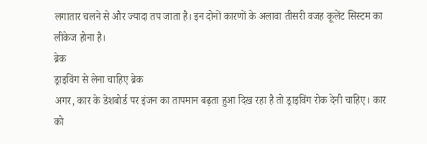लगातार चलने से और ज्यादा तप जाता है। इन दोनों कारणों के अलावा तीसरी वजह कूलेंट सिस्टम का लीकेज होना है।
ब्रेक
ड्राइविंग से लेना चाहिए ब्रेक
अगर, कार के डेशबोर्ड पर इंजन का तापमान बढ़ता हुआ दिख रहा है तो ड्राइविंग रोक देनी चाहिए। कार को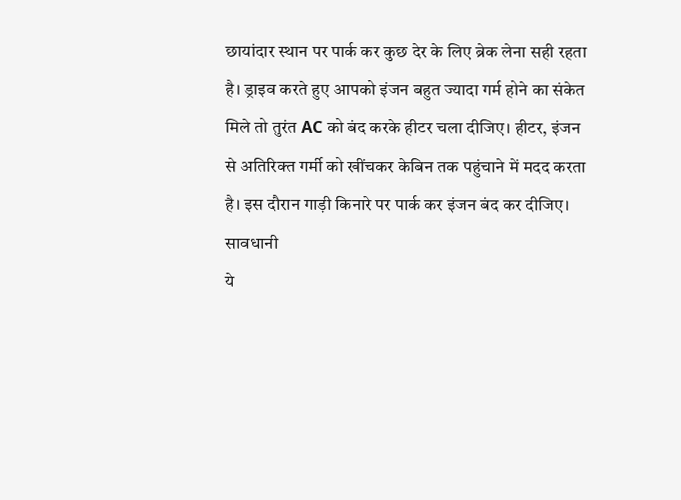छायांदार स्थान पर पार्क कर कुछ देर के लिए ब्रेक लेना सही रहता है। ड्राइव करते हुए आपको इंजन बहुत ज्यादा गर्म होने का संकेत मिले तो तुरंत AC को बंद करके हीटर चला दीजिए। हीटर, इंजन से अतिरिक्त गर्मी को खींचकर केबिन तक पहुंचाने में मदद करता है। इस दौरान गाड़ी किनारे पर पार्क कर इंजन बंद कर दीजिए।
सावधानी
ये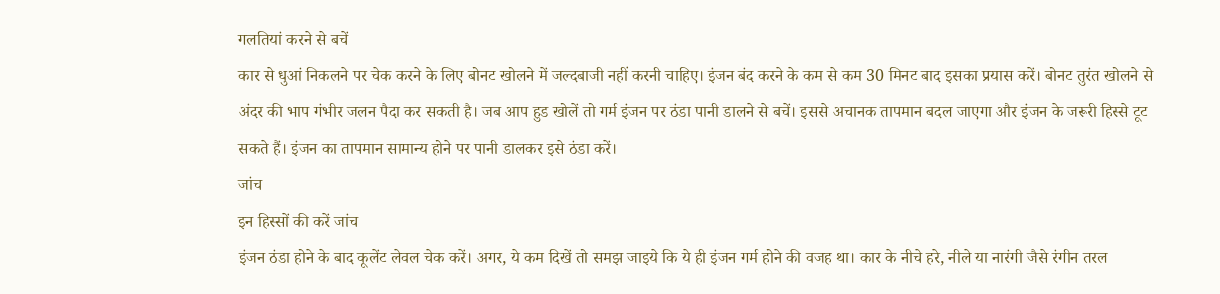गलतियां करने से बचें
कार से धुआं निकलने पर चेक करने के लिए बोनट खोलने में जल्दबाजी नहीं करनी चाहिए। इंजन बंद करने के कम से कम 30 मिनट बाद इसका प्रयास करें। बोनट तुरंत खोलने से अंदर की भाप गंभीर जलन पैदा कर सकती है। जब आप हुड खोलें तो गर्म इंजन पर ठंडा पानी डालने से बचें। इससे अचानक तापमान बदल जाएगा और इंजन के जरूरी हिस्से टूट सकते हैं। इंजन का तापमान सामान्य होने पर पानी डालकर इसे ठंडा करें।
जांच
इन हिस्सों की करें जांच
इंजन ठंडा होने के बाद कूलेंट लेवल चेक करें। अगर, ये कम दिखें तो समझ जाइये कि ये ही इंजन गर्म होने की वजह था। कार के नीचे हरे, नीले या नारंगी जैसे रंगीन तरल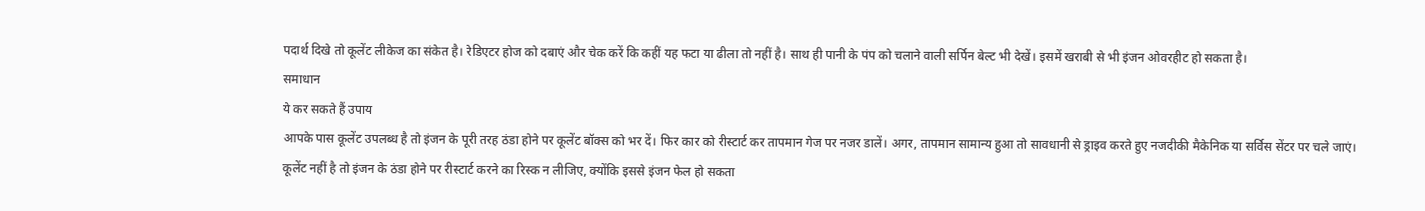पदार्थ दिखे तो कूलेंट लीकेज का संकेत है। रेडिएटर होज को दबाएं और चेक करें कि कहीं यह फटा या ढीला तो नहीं है। साथ ही पानी के पंप को चलाने वाली सर्पिन बेल्ट भी देखें। इसमें खराबी से भी इंजन ओवरहीट हो सकता है।
समाधान
ये कर सकते हैं उपाय
आपके पास कूलेंट उपलब्ध है तो इंजन के पूरी तरह ठंडा होने पर कूलेंट बॉक्स को भर दें। फिर कार को रीस्टार्ट कर तापमान गेज पर नजर डालें। अगर, तापमान सामान्य हुआ तो सावधानी से ड्राइव करते हुए नजदीकी मैकेनिक या सर्विस सेंटर पर चले जाएं। कूलेंट नहीं है तो इंजन के ठंडा होने पर रीस्टार्ट करने का रिस्क न लीजिए, क्योंकि इससे इंजन फेल हो सकता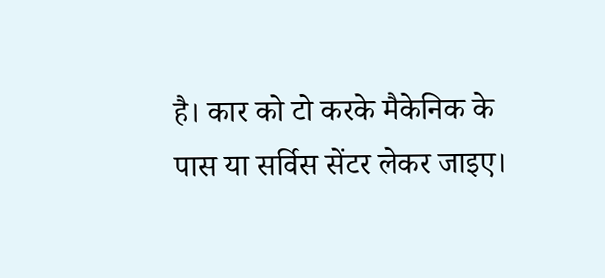है। कार को टो करके मैकेनिक के पास या सर्विस सेंटर लेकर जाइए।